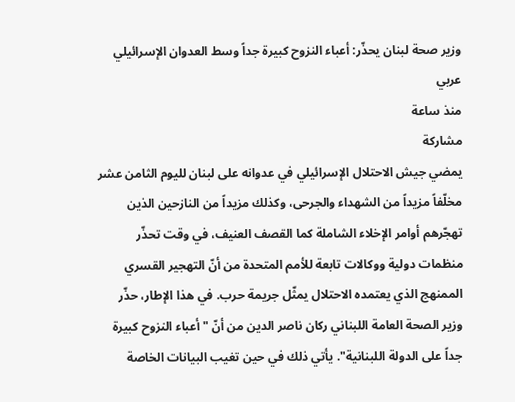وزير صحة لبنان يحذّر: أعباء النزوح كبيرة جداً وسط العدوان الإسرائيلي
عربي
منذ ساعة
مشاركة
يمضي جيش الاحتلال الإسرائيلي في عدوانه على لبنان لليوم الثامن عشر مخلّفاً مزيداً من الشهداء والجرحى، وكذلك مزيداً من النازحين الذين تهجّرهم أوامر الإخلاء الشاملة كما القصف العنيف، في وقت تحذّر منظمات دولية ووكالات تابعة للأمم المتحدة من أنّ التهجير القسري الممنهج الذي يعتمده الاحتلال يمثّل جريمة حرب. في هذا الإطار، حذّر وزير الصحة العامة اللبناني ركان ناصر الدين من أنّ "أعباء النزوح كبيرة جداً على الدولة اللبنانية". يأتي ذلك في حين تغيب البيانات الخاصة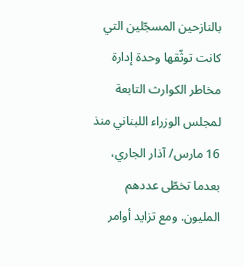بالنازحين المسجّلين التي كانت توثّقها وحدة إدارة مخاطر الكوارث التابعة لمجلس الوزراء اللبناني منذ 16 مارس/ آذار الجاري، بعدما تخطّى عددهم المليون. ومع تزايد أوامر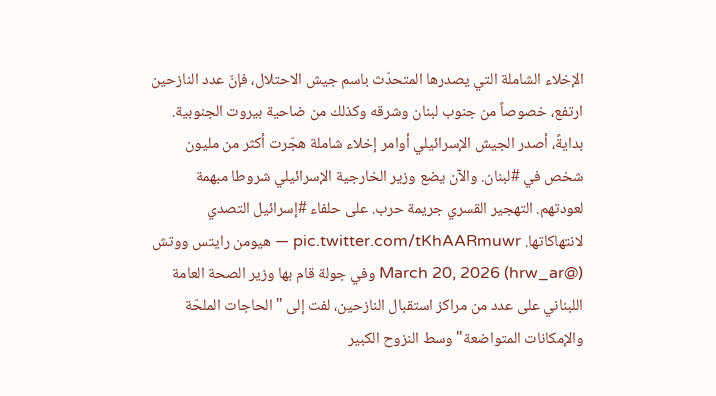الإخلاء الشاملة التي يصدرها المتحدّث باسم جيش الاحتلال، فإنّ عدد النازحين ارتفع، خصوصاً من جنوب لبنان وشرقه وكذلك من ضاحية بيروت الجنوبية. بدايةً، أصدر الجيش الإسرائيلي أوامر إخلاء شاملة هجّرت أكثر من مليون شخص في #لبنان. والآن يضع وزير الخارجية الإسرائيلي شروطا مبهمة لعودتهم. التهجير القسري جريمة حرب. على حلفاء #إسرائيل التصدي لانتهاكاتها. pic.twitter.com/tKhAARmuwr — هيومن رايتس ووتش (@hrw_ar) March 20, 2026 وفي جولة قام بها وزير الصحة العامة اللبناني على عدد من مراكز استقبال النازحين، لفت إلى "الحاجات الملحّة والإمكانات المتواضعة" وسط النزوح الكبير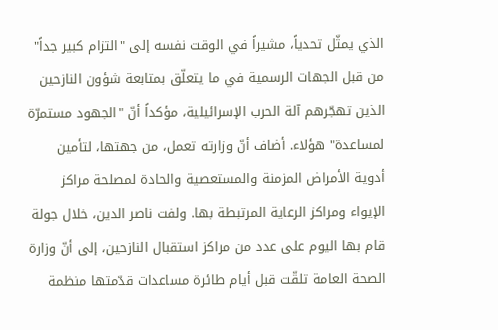الذي يمثّل تحدياً، مشيراً في الوقت نفسه إلى "التزام كبير جداً" من قبل الجهات الرسمية في ما يتعلّق بمتابعة شؤون النازحين الذين تهجّرهم آلة الحرب الإسرائيلية، مؤكداً أنّ "الجهود مستمرّة لمساعدة" هؤلاء. أضاف أنّ وزارته تعمل، من جهتها، لتأمين أدوية الأمراض المزمنة والمستعصية والحادة لمصلحة مراكز الإيواء ومراكز الرعاية المرتبطة بها. ولفت ناصر الدين، خلال جولة قام بها اليوم على عدد من مراكز استقبال النازحين، إلى أنّ وزارة الصحة العامة تلقّت قبل أيام طائرة مساعدات قدّمتها منظمة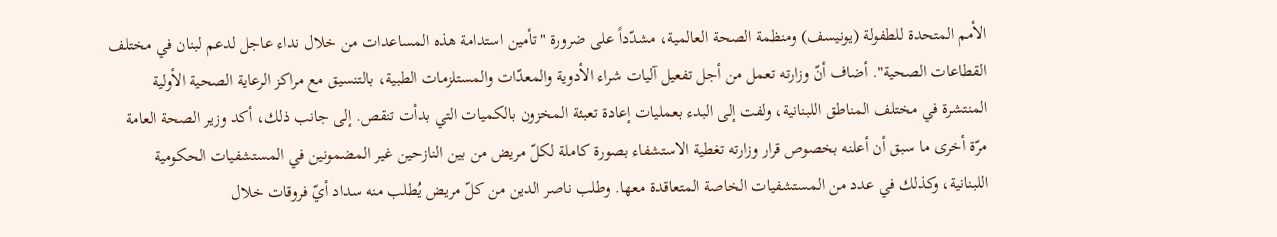الأمم المتحدة للطفولة (يونيسف) ومنظمة الصحة العالمية، مشدّداً على ضرورة "تأمين استدامة هذه المساعدات من خلال نداء عاجل لدعم لبنان في مختلف القطاعات الصحية". أضاف أنّ وزارته تعمل من أجل تفعيل آليات شراء الأدوية والمعدّات والمستلزمات الطبية، بالتنسيق مع مراكز الرعاية الصحية الأولية المنتشرة في مختلف المناطق اللبنانية، ولفت إلى البدء بعمليات إعادة تعبئة المخزون بالكميات التي بدأت تنقص. إلى جانب ذلك، أكد وزير الصحة العامة مرّة أخرى ما سبق أن أعلنه بخصوص قرار وزارته تغطية الاستشفاء بصورة كاملة لكلّ مريض من بين النازحين غير المضمونين في المستشفيات الحكومية اللبنانية، وكذلك في عدد من المستشفيات الخاصة المتعاقدة معها. وطلب ناصر الدين من كلّ مريض يُطلب منه سداد أيّ فروقات خلال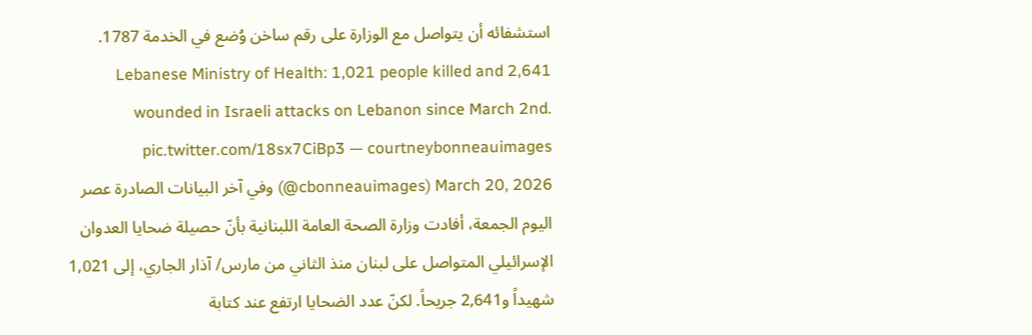استشفائه أن يتواصل مع الوزارة على رقم ساخن وُضع في الخدمة 1787. Lebanese Ministry of Health: 1,021 people killed and 2,641 wounded in Israeli attacks on Lebanon since March 2nd. pic.twitter.com/18sx7CiBp3 — courtneybonneauimages (@cbonneauimages) March 20, 2026 وفي آخر البيانات الصادرة عصر اليوم الجمعة، أفادت وزارة الصحة العامة اللبنانية بأنّ حصيلة ضحايا العدوان الإسرائيلي المتواصل على لبنان منذ الثاني من مارس/ آذار الجاري، إلى 1,021 شهيداً و2,641 جريحاً. لكنّ عدد الضحايا ارتفع عند كتابة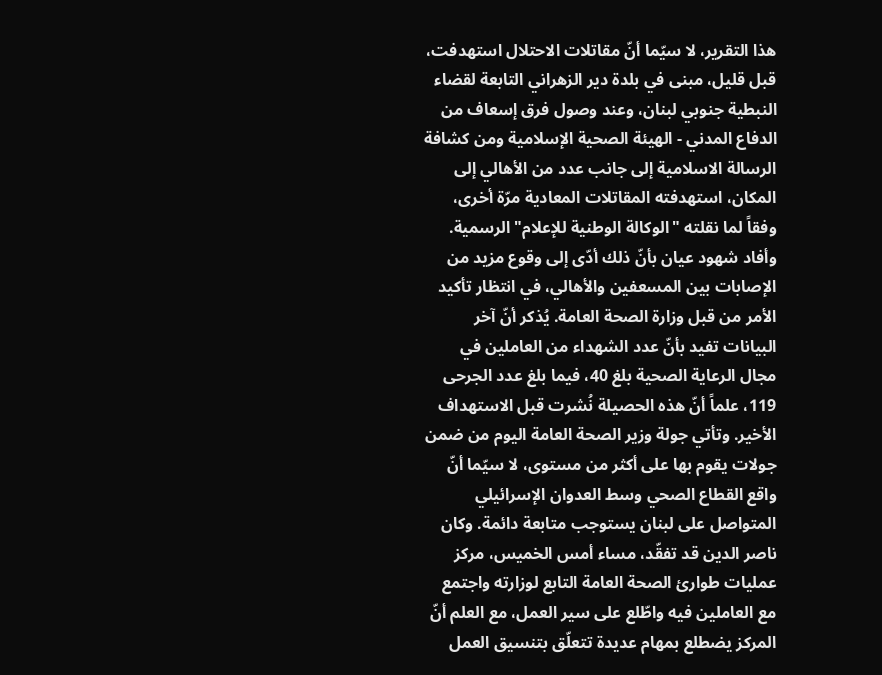هذا التقرير، لا سيّما أنّ مقاتلات الاحتلال استهدفت، قبل قليل، مبنى في بلدة دير الزهراني التابعة لقضاء النبطية جنوبي لبنان، وعند وصول فرق إسعاف من الدفاع المدني - الهيئة الصحية الإسلامية ومن كشافة الرسالة الاسلامية إلى جانب عدد من الأهالي إلى المكان، استهدفته المقاتلات المعادية مرّة أخرى، وفقاً لما نقلته "الوكالة الوطنية للإعلام" الرسمية. وأفاد شهود عيان بأنّ ذلك أدّى إلى وقوع مزيد من الإصابات بين المسعفين والأهالي، في انتظار تأكيد الأمر من قبل وزارة الصحة العامة. يُذكر أنّ آخر البيانات تفيد بأنّ عدد الشهداء من العاملين في مجال الرعاية الصحية بلغ 40، فيما بلغ عدد الجرحى 119، علماً أنّ هذه الحصيلة نُشرت قبل الاستهداف الأخير. وتأتي جولة وزير الصحة العامة اليوم من ضمن جولات يقوم بها على أكثر من مستوى، لا سيّما أنّ واقع القطاع الصحي وسط العدوان الإسرائيلي المتواصل على لبنان يستوجب متابعة دائمة. وكان ناصر الدين قد تفقّد، مساء أمس الخميس، مركز عمليات طوارئ الصحة العامة التابع لوزارته واجتمع مع العاملين فيه واطّلع على سير العمل، مع العلم أنّ المركز يضطلع بمهام عديدة تتعلّق بتنسيق العمل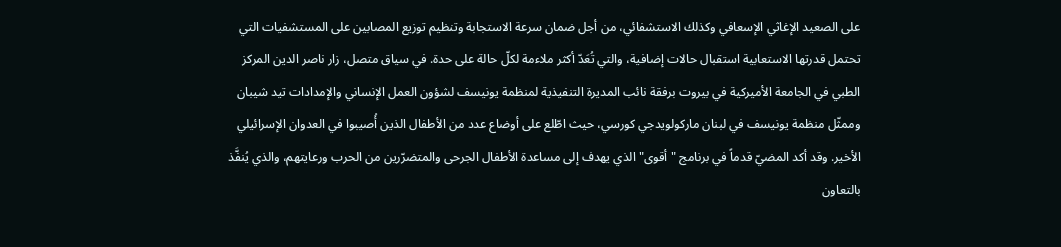على الصعيد الإغاثي الإسعافي وكذلك الاستشفائي، من أجل ضمان سرعة الاستجابة وتنظيم توزيع المصابين على المستشفيات التي تحتمل قدرتها الاستعابية استقبال حالات إضافية، والتي تُعَدّ أكثر ملاءمة لكلّ حالة على حدة. في سياق متصل، زار ناصر الدين المركز الطبي في الجامعة الأميركية في بيروت برفقة نائب المديرة التنفيذية لمنظمة يونيسف لشؤون العمل الإنساني والإمدادات تيد شيبان وممثّل منظمة يونيسف في لبنان ماركولويدجي كورسي، حيث اطّلع على أوضاع عدد من الأطفال الذين أُصيبوا في العدوان الإسرائيلي الأخير. وقد أكد المضيّ قدماً في برنامج "أقوى" الذي يهدف إلى مساعدة الأطفال الجرحى والمتضرّرين من الحرب ورعايتهم، والذي يُنفَّذ بالتعاون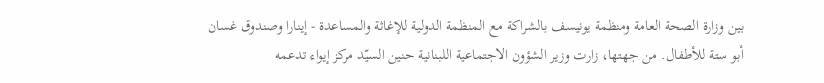بين وزارة الصحة العامة ومنظمة يونيسف بالشراكة مع المنظمة الدولية للإغاثة والمساعدة - إينارا وصندوق غسان أبو ستة للأطفال. من جهتها، زارت وزير الشؤون الاجتماعية اللبنانية حنين السيّد مركز إيواء تدعمه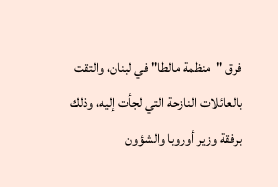فرق "منظمة مالطا" في لبنان، والتقت بالعائلات النازحة التي لجأت إليه، وذلك برفقة وزير أوروبا والشؤون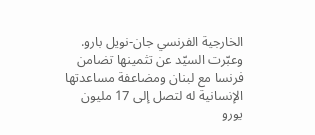الخارجية الفرنسي جان-نويل بارو. وعبّرت السيّد عن تثمينها تضامن فرنسا مع لبنان ومضاعفة مساعدتها الإنسانية له لتصل إلى 17 مليون يورو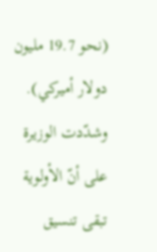(نحو 19.7 مليون دولار أميركي). وشدّدت الوزيرة على أنّ الأولوية تبقى تنسيق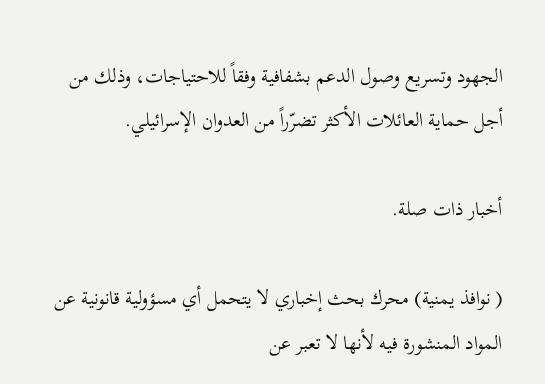الجهود وتسريع وصول الدعم بشفافية وفقاً للاحتياجات، وذلك من أجل حماية العائلات الأكثر تضرّراً من العدوان الإسرائيلي.

أخبار ذات صلة.

( نوافذ يمنية) محرك بحث إخباري لا يتحمل أي مسؤولية قانونية عن المواد المنشورة فيه لأنها لا تعبر عن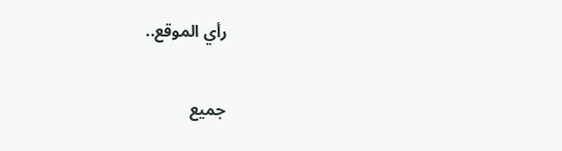رأي الموقع..

جميع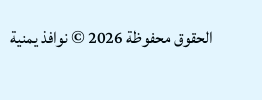الحقوق محفوظة 2026 © نوافذ يمنية